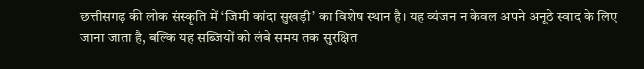छत्तीसगढ़ की लोक संस्कृति में ‘जिमी कांदा सुखड़ी’ का विशेष स्थान है। यह व्यंजन न केवल अपने अनूठे स्वाद के लिए जाना जाता है, बल्कि यह सब्जियों को लंबे समय तक सुरक्षित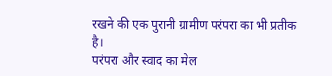रखने की एक पुरानी ग्रामीण परंपरा का भी प्रतीक है।
परंपरा और स्वाद का मेल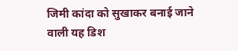जिमी कांदा को सुखाकर बनाई जाने वाली यह डिश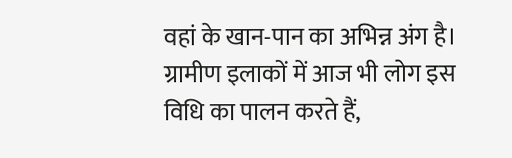वहां के खान-पान का अभिन्न अंग है। ग्रामीण इलाकों में आज भी लोग इस विधि का पालन करते हैं,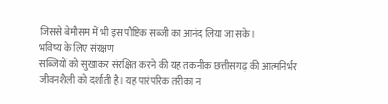जिससे बेमौसम में भी इस पौष्टिक सब्जी का आनंद लिया जा सके।
भविष्य के लिए संरक्षण
सब्जियों को सुखाकर संरक्षित करने की यह तकनीक छत्तीसगढ़ की आत्मनिर्भर जीवनशैली को दर्शाती है। यह पारंपरिक तरीका न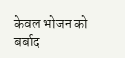केवल भोजन को बर्बाद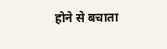होने से बचाता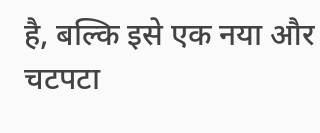है, बल्कि इसे एक नया और चटपटा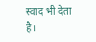स्वाद भी देता है।